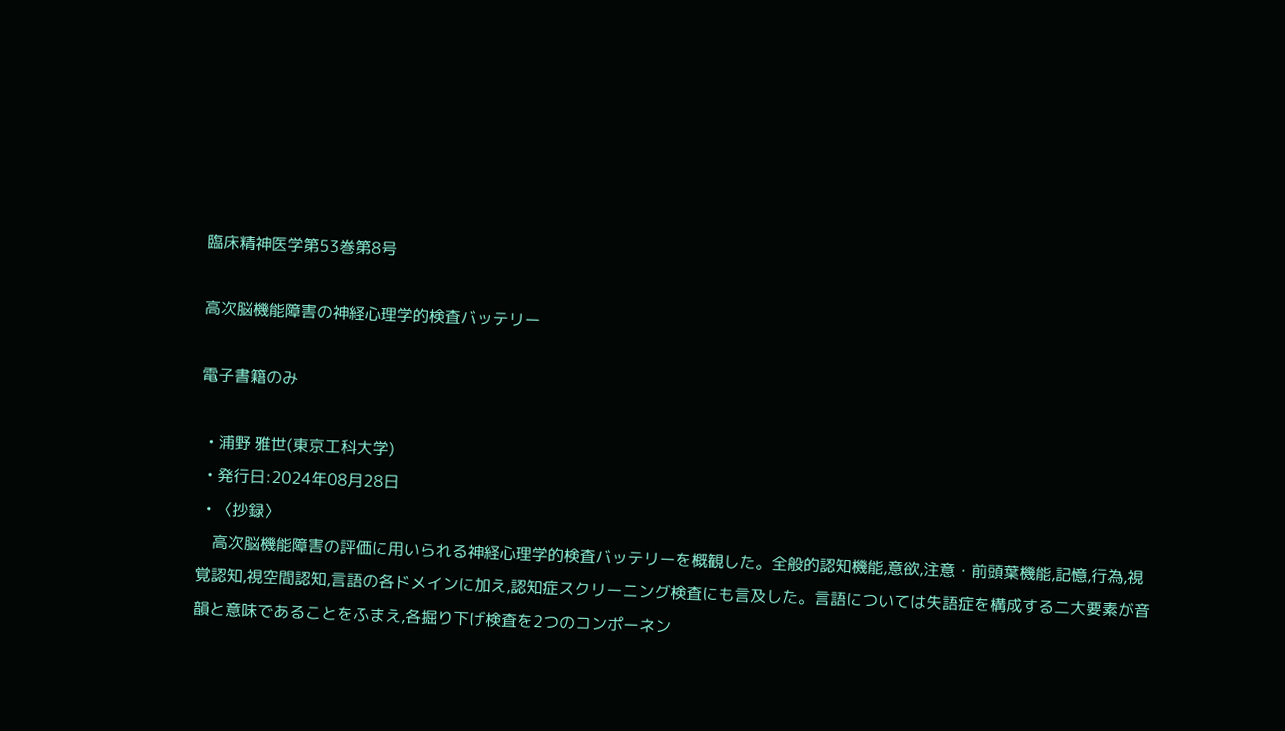臨床精神医学第53巻第8号

高次脳機能障害の神経心理学的検査バッテリー

電子書籍のみ

  • 浦野 雅世(東京工科大学)
  • 発行日:2024年08月28日
  • 〈抄録〉
    高次脳機能障害の評価に用いられる神経心理学的検査バッテリーを概観した。全般的認知機能,意欲,注意・前頭葉機能,記憶,行為,視覚認知,視空間認知,言語の各ドメインに加え,認知症スクリーニング検査にも言及した。言語については失語症を構成する二大要素が音韻と意味であることをふまえ,各掘り下げ検査を2つのコンポーネン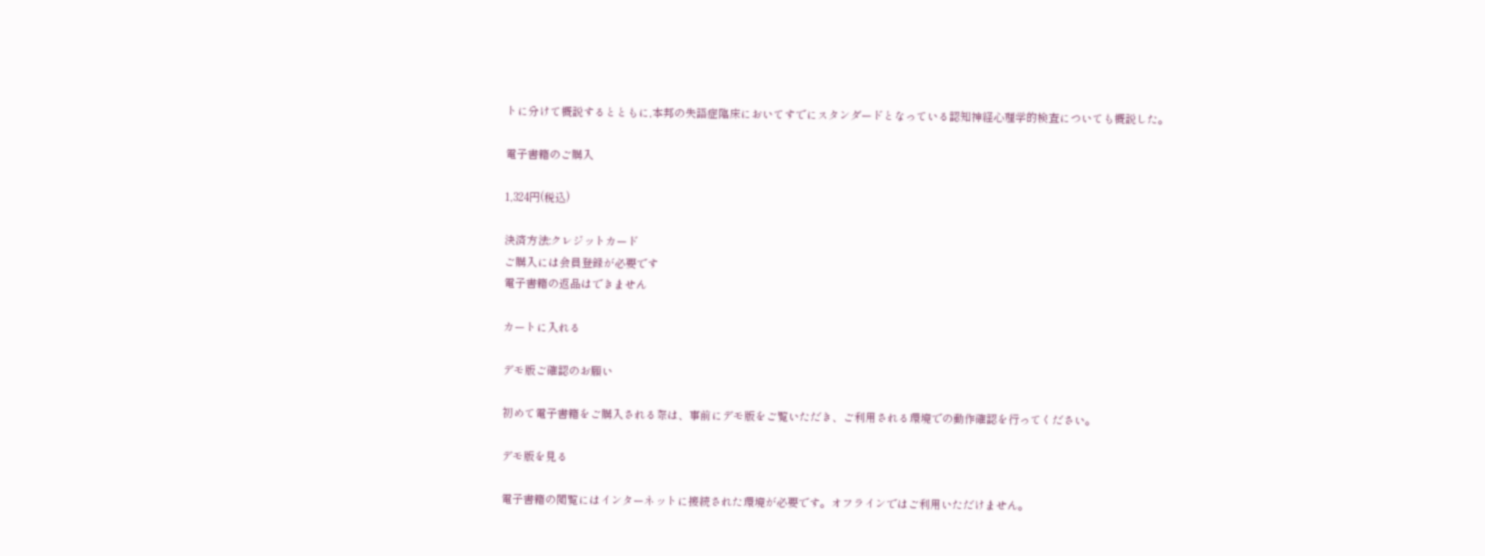トに分けて概説するとともに,本邦の失語症臨床においてすでにスタンダードとなっている認知神経心理学的検査についても概説した。

電子書籍のご購入

1,324円(税込)

決済方法:クレジットカード
ご購入には会員登録が必要です
電子書籍の返品はできません

カートに入れる

デモ版ご確認のお願い

初めて電子書籍をご購入される際は、事前にデモ版をご覧いただき、ご利用される環境での動作確認を行ってください。

デモ版を見る

電子書籍の閲覧にはインターネットに接続された環境が必要です。オフラインではご利用いただけません。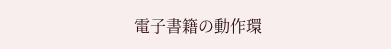電子書籍の動作環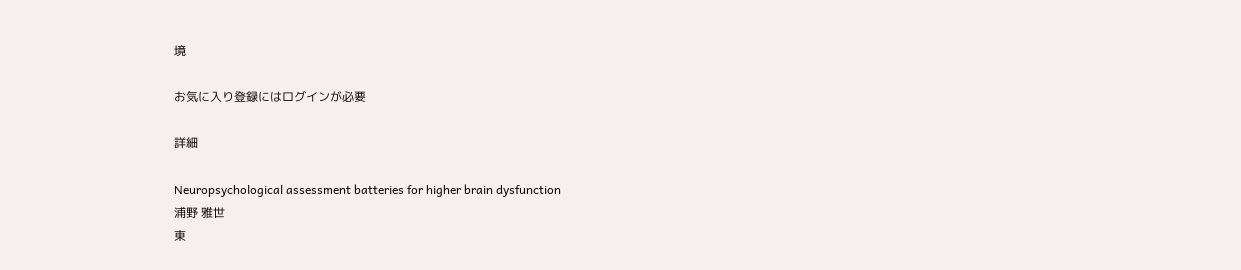境

お気に入り登録にはログインが必要

詳細

Neuropsychological assessment batteries for higher brain dysfunction
浦野 雅世
東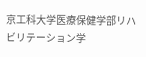京工科大学医療保健学部リハビリテーション学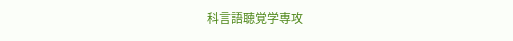科言語聴覚学専攻